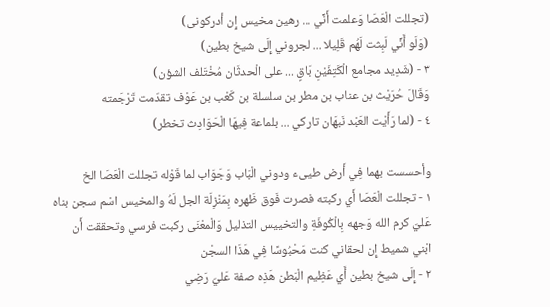(تجللت الْعَصَا وَعلمت أَنِّي ... رهين مخيس إِن أدركونى)
(وَلَو أَنِّي لَبِثت لَهُم قَلِيلا ... لجروني إِلَى شيخ بطين)
٣ - (شَدِيد مجامع الْكَتِفَيْنِ بَاقٍ ... على الْحدثَان مُخْتَلف الشؤن)
وَقَالَ حُرَيْث بن عناب بن مطر بن سلسلة بن كَعْب بن عَوْف تقدّمت تَرْجَمته
٤ - (لما رَأَيْت العَبْد نَبهَان تاركي ... بلماعة فِيهَا الْحَوَادِث تخطر)

وأحسست بهما فِي أَرض طيىء ودوني الْبَاب وَجَوَاب لما قَوْله تجللت الْعَصَا الخ
١ - تجللت الْعَصَا أَي ركبته فصرت فَوق ظَهره بِمَنْزِلَة الجل لَهُ والمخيس اسْم سجن بناه عَليّ كرم الله وَجهه بِالْكُوفَةِ والتخييس التذليل وَالْمعْنَى ركبت فرسي وتحققت أَن ابْني شميط إِن لحقاني كنت مَحْبُوسًا فِي هَذَا السجْن
٢ - إِلَى شيخ بطين أَي عَظِيم الْبَطن هَذِه صفة عَليّ رَضِي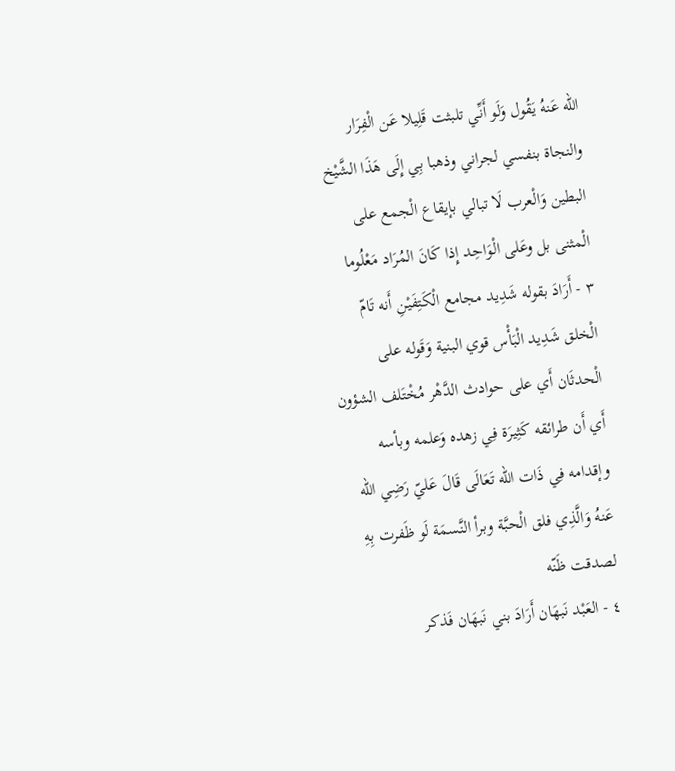الله عَنهُ يَقُول وَلَو أَنِّي تلبثت قَلِيلا عَن الْفِرَار والنجاة بنفسي لجراني وذهبا بِي إِلَى هَذَا الشَّيْخ البطين وَالْعرب لَا تبالي بإيقاع الْجمع على الْمثنى بل وعَلى الْوَاحِد إِذا كَانَ المُرَاد مَعْلُوما
٣ - أَرَادَ بقوله شَدِيد مجامع الْكَتِفَيْنِ أَنه تَامّ الْخلق شَدِيد الْبَأْس قوي البنية وَقَوله على الْحدثَان أَي على حوادث الدَّهْر مُخْتَلف الشؤون أَي أَن طرائقه كَثِيرَة فِي زهده وَعلمه وبأسه وإقدامه فِي ذَات الله تَعَالَى قَالَ عَليّ رَضِي الله عَنهُ وَالَّذِي فلق الْحبَّة وبرأ النَّسمَة لَو ظَفرت بِهِ لصدقت ظَنّه
٤ - العَبْد نَبهَان أَرَادَ بني نَبهَان فَذكر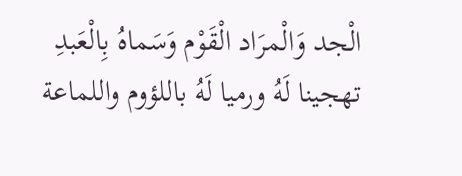الْجد وَالْمرَاد الْقَوْم وَسَماهُ بِالْعَبدِ تهجينا لَهُ ورميا لَهُ باللؤوم واللماعة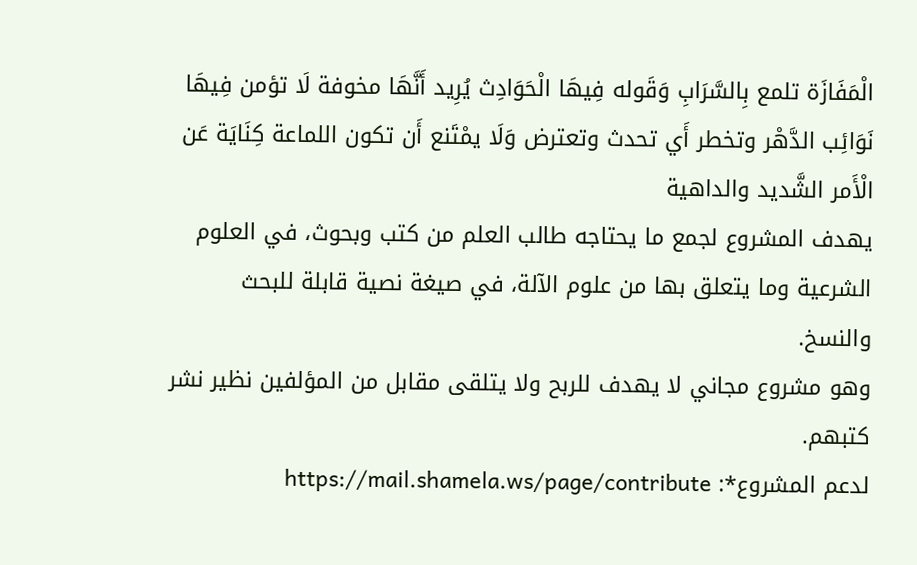الْمَفَازَة تلمع بِالسَّرَابِ وَقَوله فِيهَا الْحَوَادِث يُرِيد أَنَّهَا مخوفة لَا تؤمن فِيهَا نَوَائِب الدَّهْر وتخطر أَي تحدث وتعترض وَلَا يمْتَنع أَن تكون اللماعة كِنَايَة عَن الْأَمر الشَّديد والداهية
يهدف المشروع لجمع ما يحتاجه طالب العلم من كتب وبحوث، في العلوم الشرعية وما يتعلق بها من علوم الآلة، في صيغة نصية قابلة للبحث والنسخ.
وهو مشروع مجاني لا يهدف للربح ولا يتلقى مقابل من المؤلفين نظير نشر كتبهم.
لدعم المشروع*: https://mail.shamela.ws/page/contribute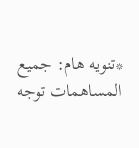*تنويه هام: جميع المساهمات توجه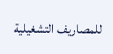للمصاريف التشغيلية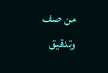من صف وتدقيق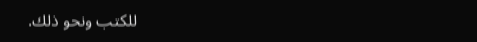للكتب ونحو ذلك.